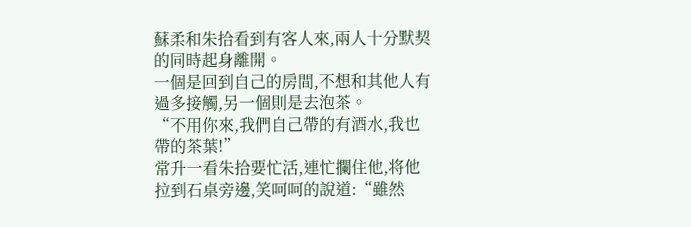蘇柔和朱拾看到有客人來,兩人十分默契的同時起身離開。
一個是回到自己的房間,不想和其他人有過多接觸,另一個則是去泡茶。
“不用你來,我們自己帶的有酒水,我也帶的茶葉!”
常升一看朱拾要忙活,連忙攔住他,将他拉到石桌旁邊,笑呵呵的說道:“雖然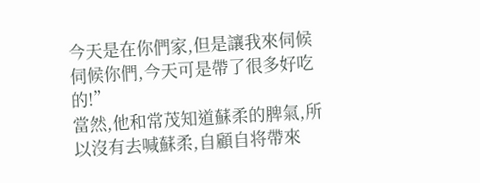今天是在你們家,但是讓我來伺候伺候你們,今天可是帶了很多好吃的!”
當然,他和常茂知道蘇柔的脾氣,所以沒有去喊蘇柔,自顧自将帶來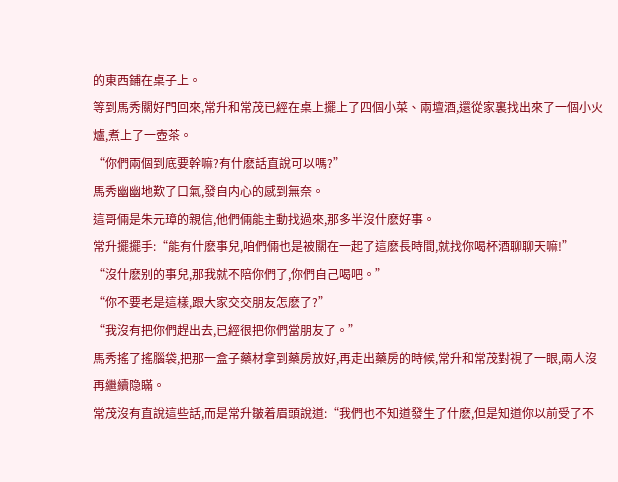的東西鋪在桌子上。
等到馬秀關好門回來,常升和常茂已經在桌上擺上了四個小菜、兩壇酒,還從家裏找出來了一個小火爐,煮上了一壺茶。
“你們兩個到底要幹嘛?有什麽話直說可以嗎?”
馬秀幽幽地歎了口氣,發自内心的感到無奈。
這哥倆是朱元璋的親信,他們倆能主動找過來,那多半沒什麽好事。
常升擺擺手:“能有什麽事兒,咱們倆也是被關在一起了這麽長時間,就找你喝杯酒聊聊天嘛!”
“沒什麽别的事兒,那我就不陪你們了,你們自己喝吧。”
“你不要老是這樣,跟大家交交朋友怎麽了?”
“我沒有把你們趕出去,已經很把你們當朋友了。”
馬秀搖了搖腦袋,把那一盒子藥材拿到藥房放好,再走出藥房的時候,常升和常茂對視了一眼,兩人沒再繼續隐瞞。
常茂沒有直說這些話,而是常升皺着眉頭說道:“我們也不知道發生了什麽,但是知道你以前受了不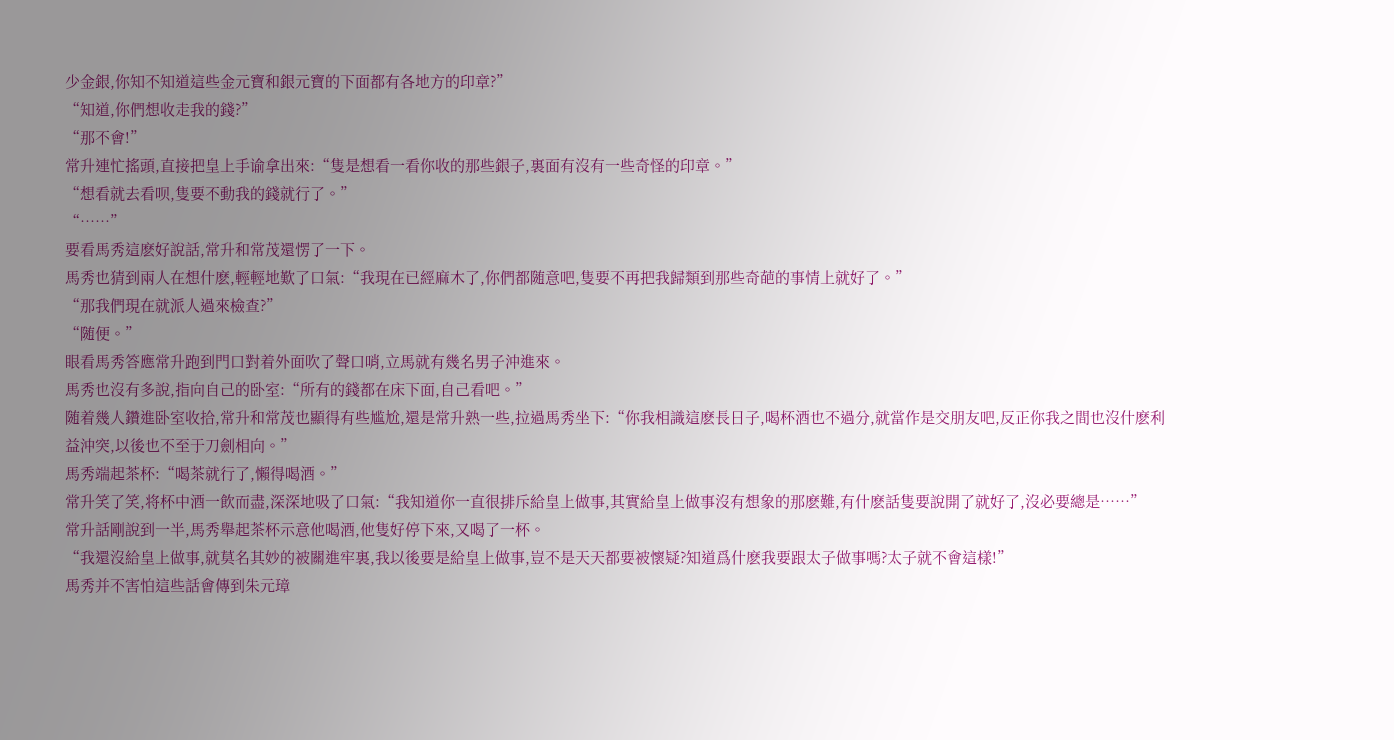少金銀,你知不知道這些金元寶和銀元寶的下面都有各地方的印章?”
“知道,你們想收走我的錢?”
“那不會!”
常升連忙搖頭,直接把皇上手谕拿出來:“隻是想看一看你收的那些銀子,裏面有沒有一些奇怪的印章。”
“想看就去看呗,隻要不動我的錢就行了。”
“……”
要看馬秀這麽好說話,常升和常茂還愣了一下。
馬秀也猜到兩人在想什麽,輕輕地歎了口氣:“我現在已經麻木了,你們都随意吧,隻要不再把我歸類到那些奇葩的事情上就好了。”
“那我們現在就派人過來檢查?”
“随便。”
眼看馬秀答應常升跑到門口對着外面吹了聲口哨,立馬就有幾名男子沖進來。
馬秀也沒有多說,指向自己的卧室:“所有的錢都在床下面,自己看吧。”
随着幾人鑽進卧室收拾,常升和常茂也顯得有些尴尬,還是常升熟一些,拉過馬秀坐下:“你我相識這麽長日子,喝杯酒也不過分,就當作是交朋友吧,反正你我之間也沒什麽利益沖突,以後也不至于刀劍相向。”
馬秀端起茶杯:“喝茶就行了,懶得喝酒。”
常升笑了笑,将杯中酒一飲而盡,深深地吸了口氣:“我知道你一直很排斥給皇上做事,其實給皇上做事沒有想象的那麽難,有什麽話隻要說開了就好了,沒必要總是……”
常升話剛說到一半,馬秀舉起茶杯示意他喝酒,他隻好停下來,又喝了一杯。
“我還沒給皇上做事,就莫名其妙的被關進牢裏,我以後要是給皇上做事,豈不是天天都要被懷疑?知道爲什麽我要跟太子做事嗎?太子就不會這樣!”
馬秀并不害怕這些話會傳到朱元璋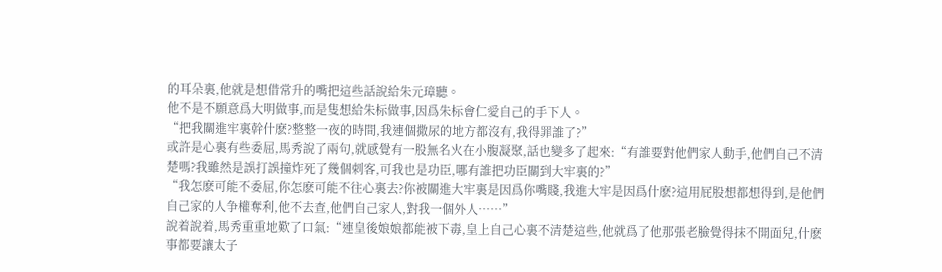的耳朵裏,他就是想借常升的嘴把這些話說給朱元璋聽。
他不是不願意爲大明做事,而是隻想給朱标做事,因爲朱标會仁愛自己的手下人。
“把我關進牢裏幹什麽?整整一夜的時間,我連個撒尿的地方都沒有,我得罪誰了?”
或許是心裏有些委屈,馬秀說了兩句,就感覺有一股無名火在小腹凝聚,話也變多了起來:“有誰要對他們家人動手,他們自己不清楚嗎?我雖然是誤打誤撞炸死了幾個刺客,可我也是功臣,哪有誰把功臣關到大牢裏的?”
“我怎麽可能不委屈,你怎麽可能不往心裏去?你被關進大牢裏是因爲你嘴賤,我進大牢是因爲什麽?這用屁股想都想得到,是他們自己家的人争權奪利,他不去查,他們自己家人,對我一個外人……”
說着說着,馬秀重重地歎了口氣:“連皇後娘娘都能被下毒,皇上自己心裏不清楚這些,他就爲了他那張老臉覺得抹不開面兒,什麽事都要讓太子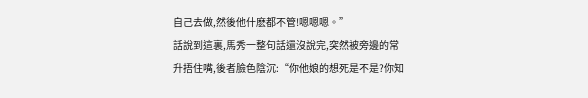自己去做,然後他什麽都不管!嗯嗯嗯。”
話說到這裏,馬秀一整句話還沒說完,突然被旁邊的常升捂住嘴,後者臉色陰沉:“你他娘的想死是不是?你知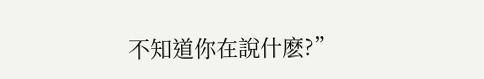不知道你在說什麽?”